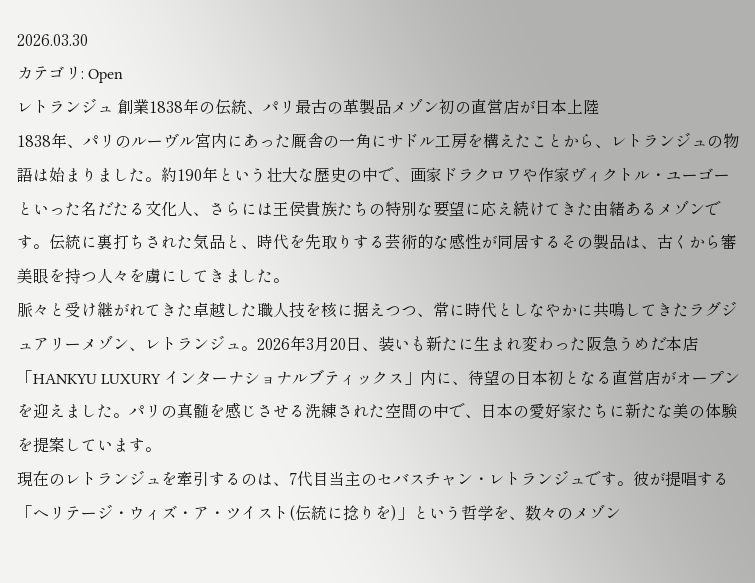2026.03.30
カテゴリ: Open
レトランジュ 創業1838年の伝統、パリ最古の革製品メゾン初の直営店が日本上陸
1838年、パリのルーヴル宮内にあった厩舎の一角にサドル工房を構えたことから、レトランジュの物語は始まりました。約190年という壮大な歴史の中で、画家ドラクロワや作家ヴィクトル・ユーゴーといった名だたる文化人、さらには王侯貴族たちの特別な要望に応え続けてきた由緒あるメゾンです。伝統に裏打ちされた気品と、時代を先取りする芸術的な感性が同居するその製品は、古くから審美眼を持つ人々を虜にしてきました。
脈々と受け継がれてきた卓越した職人技を核に据えつつ、常に時代としなやかに共鳴してきたラグジュアリーメゾン、レトランジュ。2026年3月20日、装いも新たに生まれ変わった阪急うめだ本店「HANKYU LUXURY インターナショナルブティックス」内に、待望の日本初となる直営店がオープンを迎えました。パリの真髄を感じさせる洗練された空間の中で、日本の愛好家たちに新たな美の体験を提案しています。
現在のレトランジュを牽引するのは、7代目当主のセバスチャン・レトランジュです。彼が提唱する「ヘリテージ・ウィズ・ア・ツイスト(伝統に捻りを)」という哲学を、数々のメゾン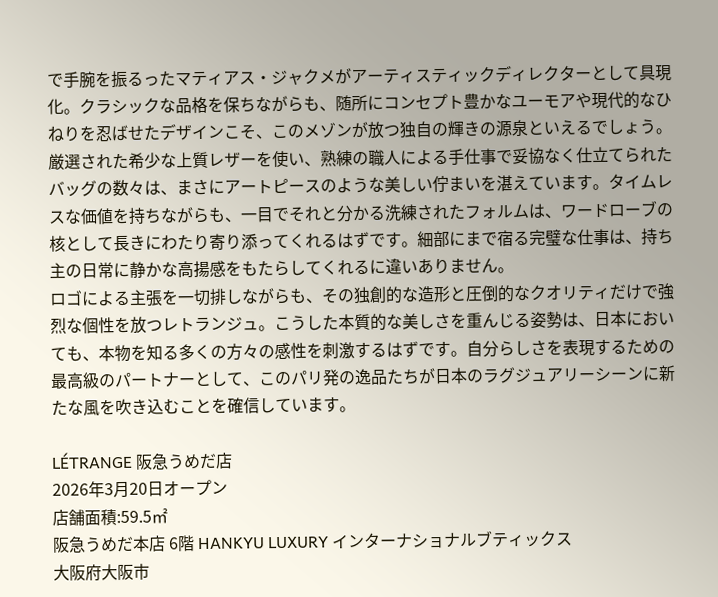で手腕を振るったマティアス・ジャクメがアーティスティックディレクターとして具現化。クラシックな品格を保ちながらも、随所にコンセプト豊かなユーモアや現代的なひねりを忍ばせたデザインこそ、このメゾンが放つ独自の輝きの源泉といえるでしょう。
厳選された希少な上質レザーを使い、熟練の職人による手仕事で妥協なく仕立てられたバッグの数々は、まさにアートピースのような美しい佇まいを湛えています。タイムレスな価値を持ちながらも、一目でそれと分かる洗練されたフォルムは、ワードローブの核として長きにわたり寄り添ってくれるはずです。細部にまで宿る完璧な仕事は、持ち主の日常に静かな高揚感をもたらしてくれるに違いありません。
ロゴによる主張を一切排しながらも、その独創的な造形と圧倒的なクオリティだけで強烈な個性を放つレトランジュ。こうした本質的な美しさを重んじる姿勢は、日本においても、本物を知る多くの方々の感性を刺激するはずです。自分らしさを表現するための最高級のパートナーとして、このパリ発の逸品たちが日本のラグジュアリーシーンに新たな風を吹き込むことを確信しています。

LÉTRANGE 阪急うめだ店
2026年3月20日オープン
店舗面積:59.5㎡
阪急うめだ本店 6階 HANKYU LUXURY インターナショナルブティックス
大阪府大阪市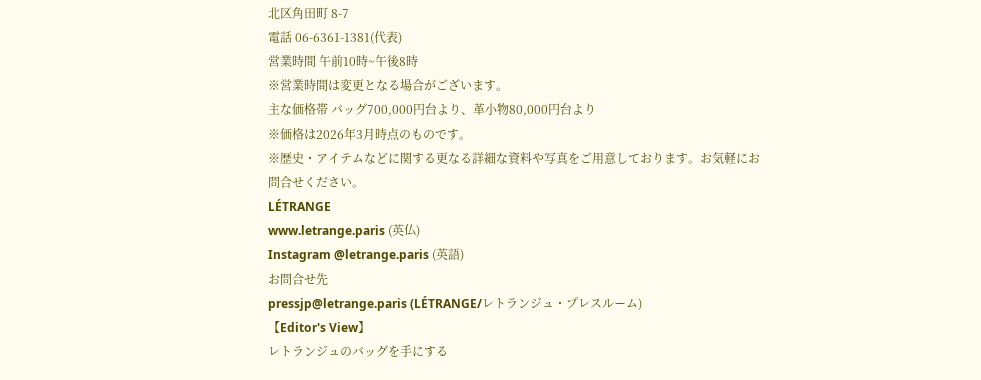北区角田町 8-7
電話 06-6361-1381(代表)
営業時間 午前10時~午後8時
※営業時間は変更となる場合がございます。
主な価格帯 バッグ700,000円台より、革小物80,000円台より
※価格は2026年3月時点のものです。
※歴史・アイテムなどに関する更なる詳細な資料や写真をご用意しております。お気軽にお問合せください。
LÉTRANGE
www.letrange.paris (英仏)
Instagram @letrange.paris (英語)
お問合せ先
pressjp@letrange.paris (LÉTRANGE/レトランジュ・プレスルーム)
【Editor's View】
レトランジュのバッグを手にする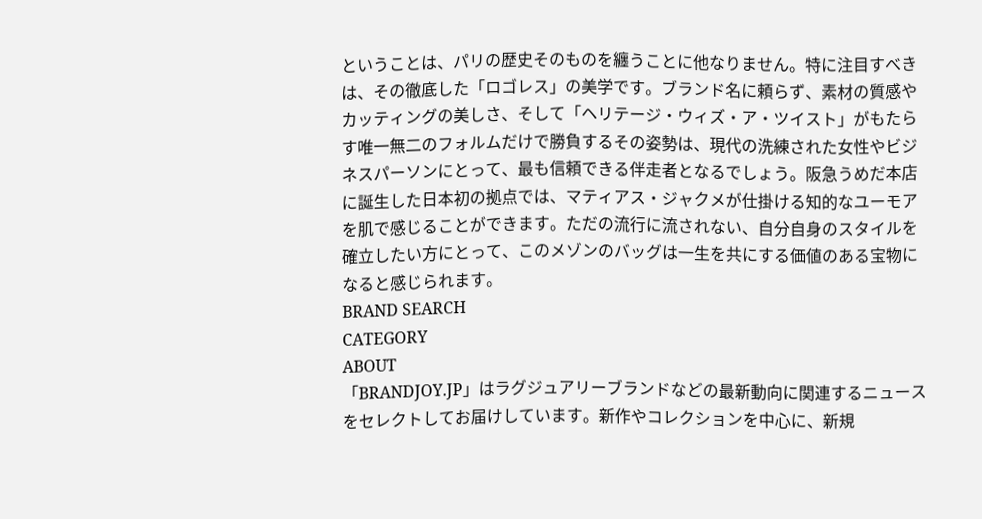ということは、パリの歴史そのものを纏うことに他なりません。特に注目すべきは、その徹底した「ロゴレス」の美学です。ブランド名に頼らず、素材の質感やカッティングの美しさ、そして「ヘリテージ・ウィズ・ア・ツイスト」がもたらす唯一無二のフォルムだけで勝負するその姿勢は、現代の洗練された女性やビジネスパーソンにとって、最も信頼できる伴走者となるでしょう。阪急うめだ本店に誕生した日本初の拠点では、マティアス・ジャクメが仕掛ける知的なユーモアを肌で感じることができます。ただの流行に流されない、自分自身のスタイルを確立したい方にとって、このメゾンのバッグは一生を共にする価値のある宝物になると感じられます。
BRAND SEARCH
CATEGORY
ABOUT
「BRANDJOY.JP」はラグジュアリーブランドなどの最新動向に関連するニュースをセレクトしてお届けしています。新作やコレクションを中心に、新規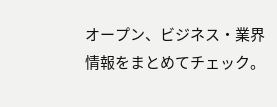オープン、ビジネス・業界情報をまとめてチェック。